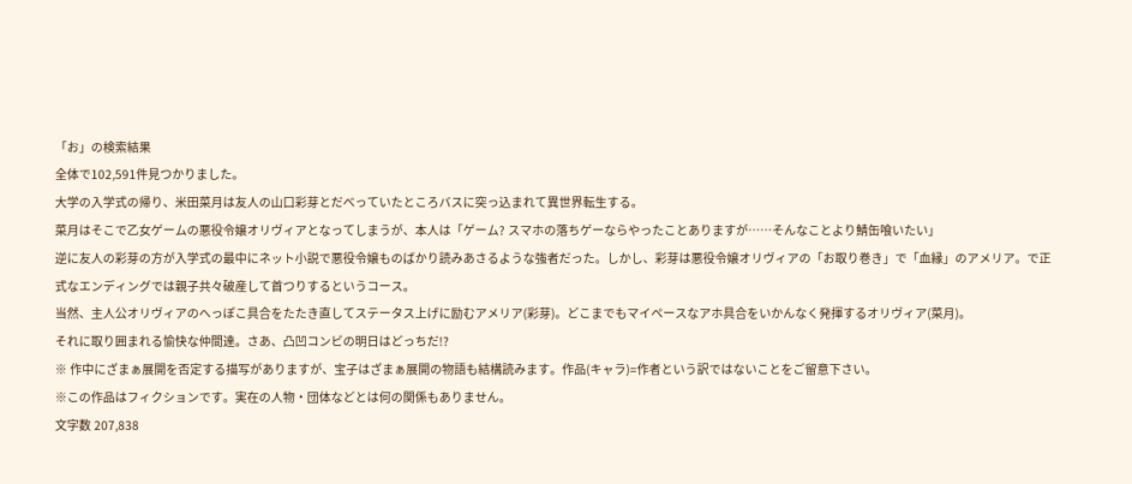「お」の検索結果
全体で102,591件見つかりました。
大学の入学式の帰り、米田菜月は友人の山口彩芽とだべっていたところバスに突っ込まれて異世界転生する。
菜月はそこで乙女ゲームの悪役令嬢オリヴィアとなってしまうが、本人は「ゲーム? スマホの落ちゲーならやったことありますが……そんなことより鯖缶喰いたい」
逆に友人の彩芽の方が入学式の最中にネット小説で悪役令嬢ものばかり読みあさるような強者だった。しかし、彩芽は悪役令嬢オリヴィアの「お取り巻き」で「血縁」のアメリア。で正式なエンディングでは親子共々破産して首つりするというコース。
当然、主人公オリヴィアのへっぽこ具合をたたき直してステータス上げに励むアメリア(彩芽)。どこまでもマイペースなアホ具合をいかんなく発揮するオリヴィア(菜月)。
それに取り囲まれる愉快な仲間達。さあ、凸凹コンビの明日はどっちだ!?
※ 作中にざまぁ展開を否定する描写がありますが、宝子はざまぁ展開の物語も結構読みます。作品(キャラ)=作者という訳ではないことをご留意下さい。
※この作品はフィクションです。実在の人物・団体などとは何の関係もありません。
文字数 207,838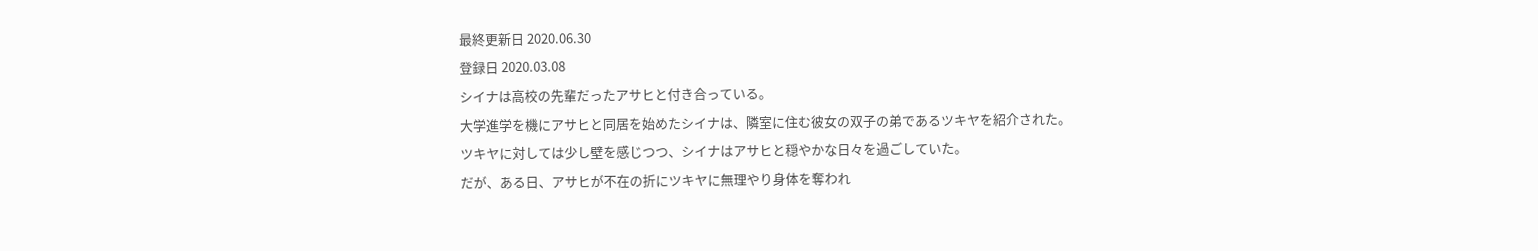最終更新日 2020.06.30
登録日 2020.03.08
シイナは高校の先輩だったアサヒと付き合っている。
大学進学を機にアサヒと同居を始めたシイナは、隣室に住む彼女の双子の弟であるツキヤを紹介された。
ツキヤに対しては少し壁を感じつつ、シイナはアサヒと穏やかな日々を過ごしていた。
だが、ある日、アサヒが不在の折にツキヤに無理やり身体を奪われ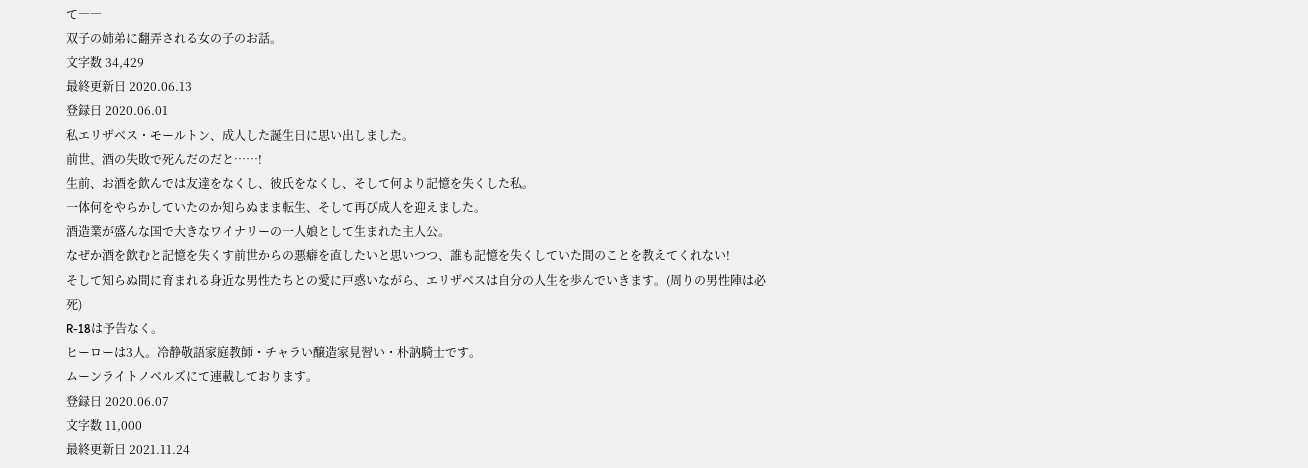て――
双子の姉弟に翻弄される女の子のお話。
文字数 34,429
最終更新日 2020.06.13
登録日 2020.06.01
私エリザベス・モールトン、成人した誕生日に思い出しました。
前世、酒の失敗で死んだのだと……!
生前、お酒を飲んでは友達をなくし、彼氏をなくし、そして何より記憶を失くした私。
一体何をやらかしていたのか知らぬまま転生、そして再び成人を迎えました。
酒造業が盛んな国で大きなワイナリーの一人娘として生まれた主人公。
なぜか酒を飲むと記憶を失くす前世からの悪癖を直したいと思いつつ、誰も記憶を失くしていた間のことを教えてくれない!
そして知らぬ間に育まれる身近な男性たちとの愛に戸惑いながら、エリザベスは自分の人生を歩んでいきます。(周りの男性陣は必死)
R-18は予告なく。
ヒーローは3人。冷静敬語家庭教師・チャラい醸造家見習い・朴訥騎士です。
ムーンライトノベルズにて連載しております。
登録日 2020.06.07
文字数 11,000
最終更新日 2021.11.24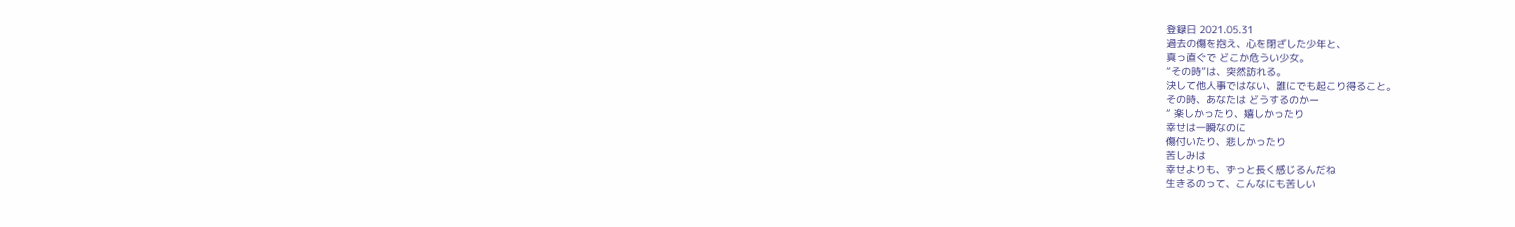登録日 2021.05.31
過去の傷を抱え、心を閉ざした少年と、
真っ直ぐで どこか危うい少女。
“その時”は、突然訪れる。
決して他人事ではない、誰にでも起こり得ること。
その時、あなたは どうするのかー
“ 楽しかったり、嬉しかったり
幸せは一瞬なのに
傷付いたり、悲しかったり
苦しみは
幸せよりも、ずっと長く感じるんだね
生きるのって、こんなにも苦しい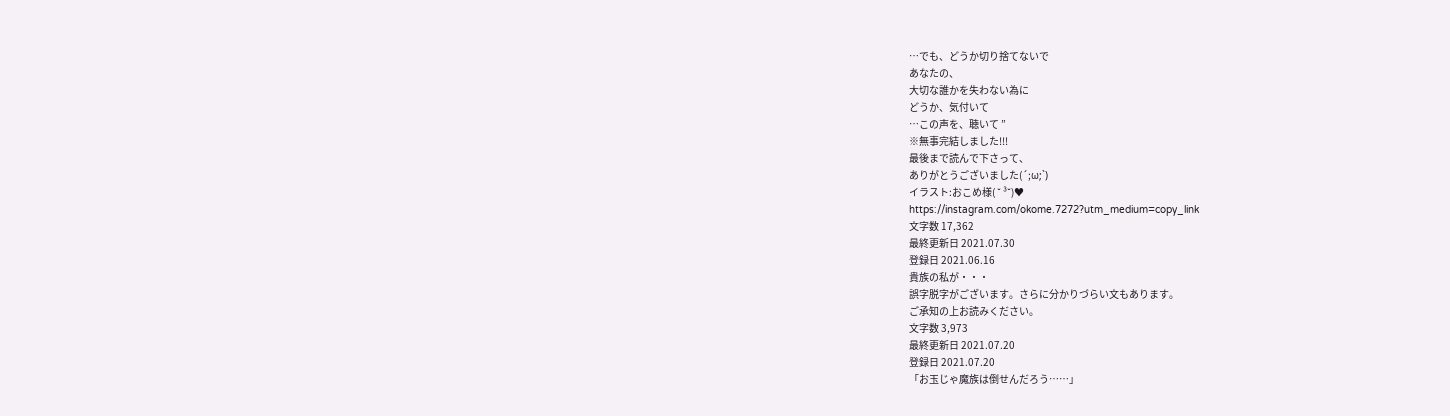…でも、どうか切り捨てないで
あなたの、
大切な誰かを失わない為に
どうか、気付いて
…この声を、聴いて ”
※無事完結しました!!!
最後まで読んで下さって、
ありがとうございました(´;ω;`)
イラスト:おこめ様( ˘ ³˘)♥
https://instagram.com/okome.7272?utm_medium=copy_link
文字数 17,362
最終更新日 2021.07.30
登録日 2021.06.16
貴族の私が・・・
誤字脱字がございます。さらに分かりづらい文もあります。
ご承知の上お読みください。
文字数 3,973
最終更新日 2021.07.20
登録日 2021.07.20
「お玉じゃ魔族は倒せんだろう……」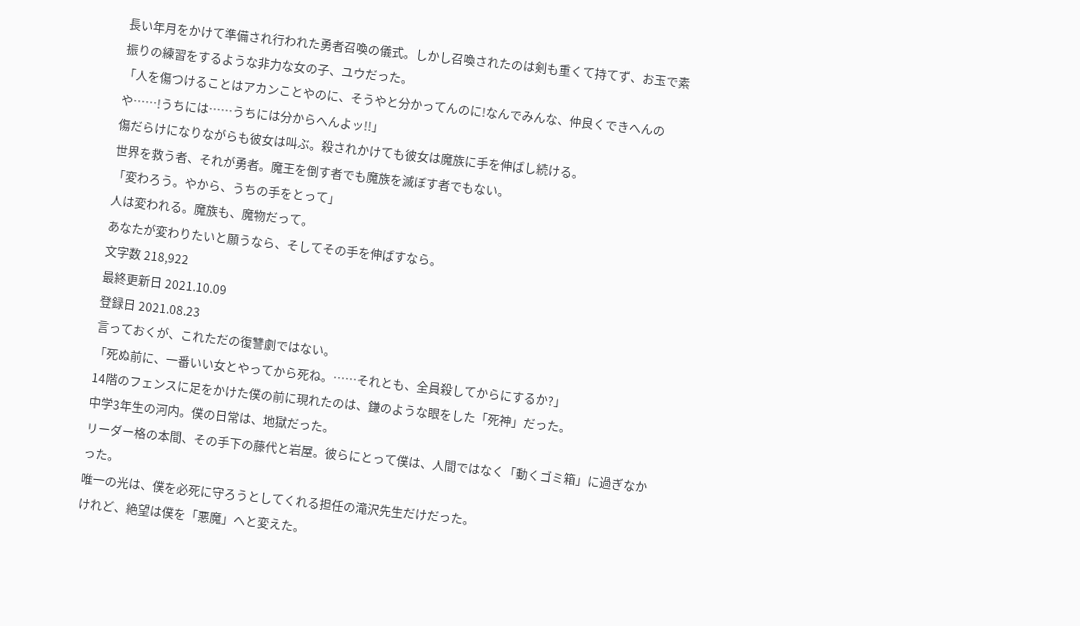長い年月をかけて準備され行われた勇者召喚の儀式。しかし召喚されたのは剣も重くて持てず、お玉で素振りの練習をするような非力な女の子、ユウだった。
「人を傷つけることはアカンことやのに、そうやと分かってんのに!なんでみんな、仲良くできへんのや……!うちには……うちには分からへんよッ!!」
傷だらけになりながらも彼女は叫ぶ。殺されかけても彼女は魔族に手を伸ばし続ける。
世界を救う者、それが勇者。魔王を倒す者でも魔族を滅ぼす者でもない。
「変わろう。やから、うちの手をとって」
人は変われる。魔族も、魔物だって。
あなたが変わりたいと願うなら、そしてその手を伸ばすなら。
文字数 218,922
最終更新日 2021.10.09
登録日 2021.08.23
言っておくが、これただの復讐劇ではない。
「死ぬ前に、一番いい女とやってから死ね。……それとも、全員殺してからにするか?」
14階のフェンスに足をかけた僕の前に現れたのは、鎌のような眼をした「死神」だった。
中学3年生の河内。僕の日常は、地獄だった。
リーダー格の本間、その手下の藤代と岩屋。彼らにとって僕は、人間ではなく「動くゴミ箱」に過ぎなかった。
唯一の光は、僕を必死に守ろうとしてくれる担任の滝沢先生だけだった。
けれど、絶望は僕を「悪魔」へと変えた。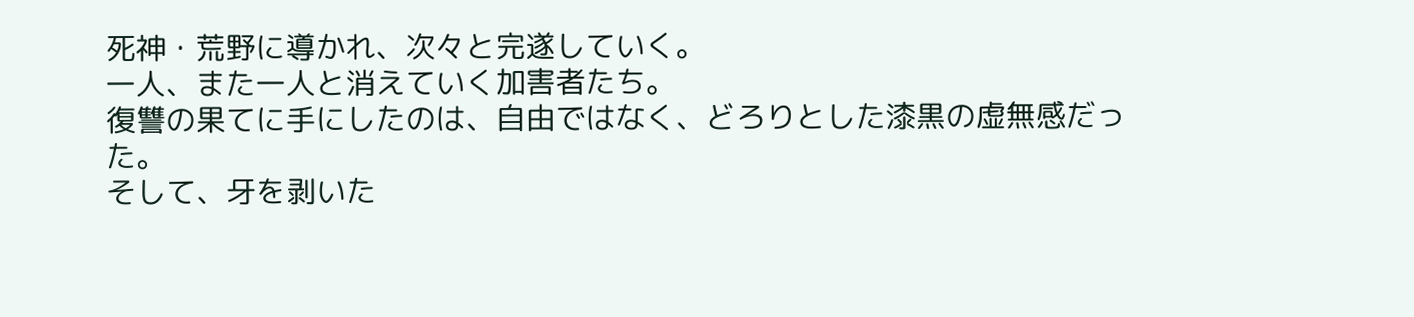死神・荒野に導かれ、次々と完遂していく。
一人、また一人と消えていく加害者たち。
復讐の果てに手にしたのは、自由ではなく、どろりとした漆黒の虚無感だった。
そして、牙を剥いた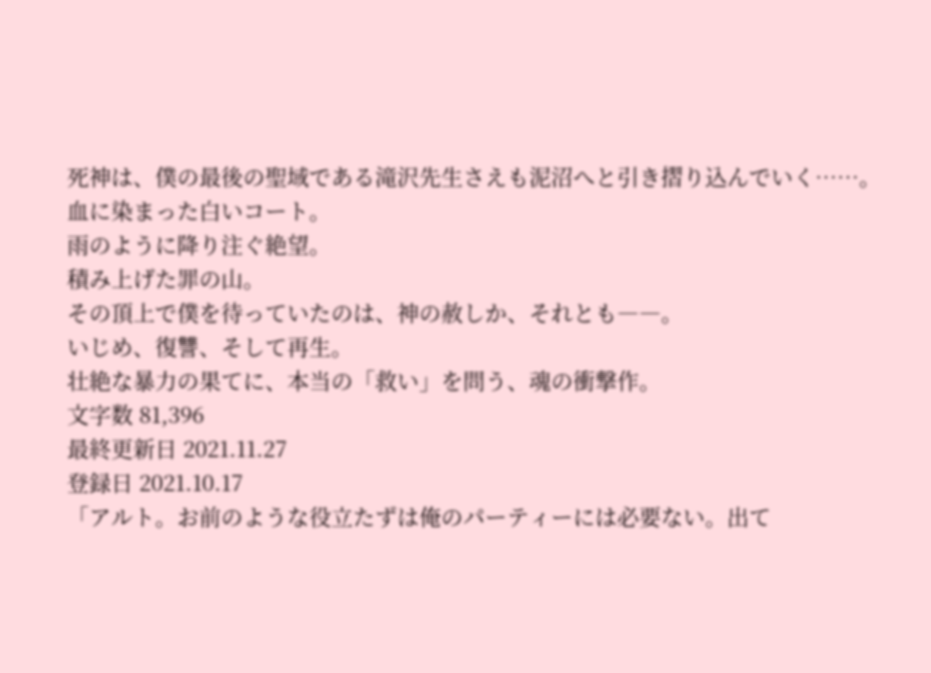死神は、僕の最後の聖域である滝沢先生さえも泥沼へと引き摺り込んでいく……。
血に染まった白いコート。
雨のように降り注ぐ絶望。
積み上げた罪の山。
その頂上で僕を待っていたのは、神の赦しか、それとも――。
いじめ、復讐、そして再生。
壮絶な暴力の果てに、本当の「救い」を問う、魂の衝撃作。
文字数 81,396
最終更新日 2021.11.27
登録日 2021.10.17
「アルト。お前のような役立たずは俺のパーティーには必要ない。出て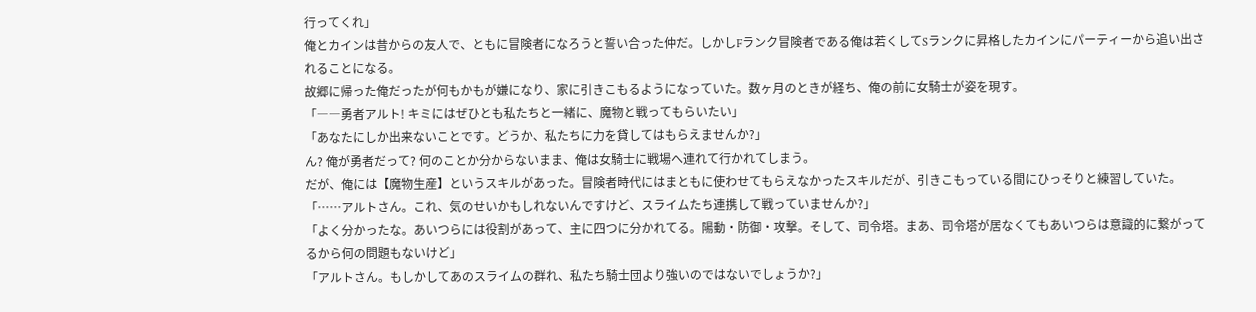行ってくれ」
俺とカインは昔からの友人で、ともに冒険者になろうと誓い合った仲だ。しかしFランク冒険者である俺は若くしてSランクに昇格したカインにパーティーから追い出されることになる。
故郷に帰った俺だったが何もかもが嫌になり、家に引きこもるようになっていた。数ヶ月のときが経ち、俺の前に女騎士が姿を現す。
「――勇者アルト! キミにはぜひとも私たちと一緒に、魔物と戦ってもらいたい」
「あなたにしか出来ないことです。どうか、私たちに力を貸してはもらえませんか?」
ん? 俺が勇者だって? 何のことか分からないまま、俺は女騎士に戦場へ連れて行かれてしまう。
だが、俺には【魔物生産】というスキルがあった。冒険者時代にはまともに使わせてもらえなかったスキルだが、引きこもっている間にひっそりと練習していた。
「……アルトさん。これ、気のせいかもしれないんですけど、スライムたち連携して戦っていませんか?」
「よく分かったな。あいつらには役割があって、主に四つに分かれてる。陽動・防御・攻撃。そして、司令塔。まあ、司令塔が居なくてもあいつらは意識的に繋がってるから何の問題もないけど」
「アルトさん。もしかしてあのスライムの群れ、私たち騎士団より強いのではないでしょうか?」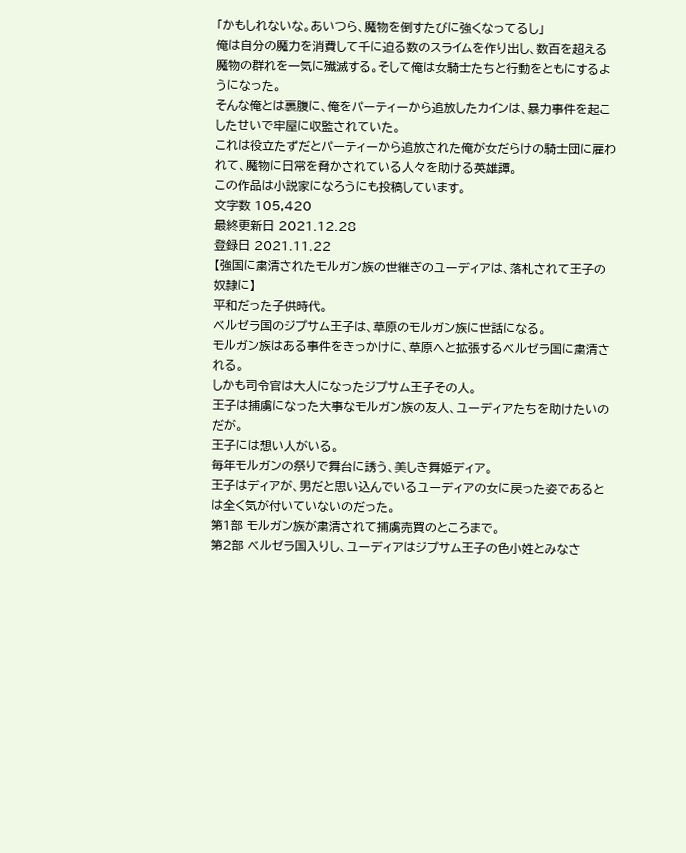「かもしれないな。あいつら、魔物を倒すたびに強くなってるし」
俺は自分の魔力を消費して千に迫る数のスライムを作り出し、数百を超える魔物の群れを一気に殱滅する。そして俺は女騎士たちと行動をともにするようになった。
そんな俺とは裏腹に、俺をパーティーから追放したカインは、暴力事件を起こしたせいで牢屋に収監されていた。
これは役立たずだとパーティーから追放された俺が女だらけの騎士団に雇われて、魔物に日常を脅かされている人々を助ける英雄譚。
この作品は小説家になろうにも投稿しています。
文字数 105,420
最終更新日 2021.12.28
登録日 2021.11.22
【強国に粛清されたモルガン族の世継ぎのユーディアは、落札されて王子の奴隷に】
平和だった子供時代。
ベルゼラ国のジプサム王子は、草原のモルガン族に世話になる。
モルガン族はある事件をきっかけに、草原へと拡張するベルゼラ国に粛清される。
しかも司令官は大人になったジプサム王子その人。
王子は捕虜になった大事なモルガン族の友人、ユーディアたちを助けたいのだが。
王子には想い人がいる。
毎年モルガンの祭りで舞台に誘う、美しき舞姫ディア。
王子はディアが、男だと思い込んでいるユーディアの女に戻った姿であるとは全く気が付いていないのだった。
第1部 モルガン族が粛清されて捕虜売買のところまで。
第2部 ベルゼラ国入りし、ユーディアはジプサム王子の色小姓とみなさ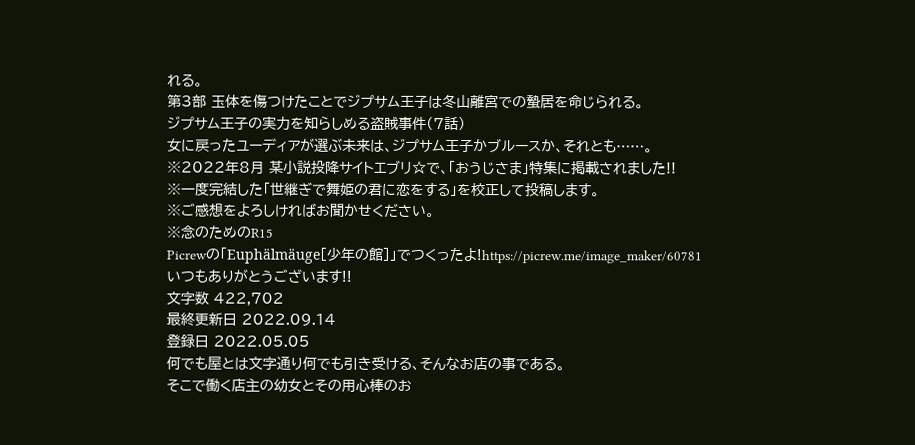れる。
第3部 玉体を傷つけたことでジプサム王子は冬山離宮での蟄居を命じられる。
ジプサム王子の実力を知らしめる盗賊事件(7話)
女に戻ったユーディアが選ぶ未来は、ジプサム王子かブルースか、それとも……。
※2022年8月 某小説投降サイトエブリ☆で、「おうじさま」特集に掲載されました!!
※一度完結した「世継ぎで舞姫の君に恋をする」を校正して投稿します。
※ご感想をよろしければお聞かせください。
※念のためのR15
Picrewの「Euphälmäuge[少年の館]」でつくったよ!https://picrew.me/image_maker/60781 いつもありがとうございます!!
文字数 422,702
最終更新日 2022.09.14
登録日 2022.05.05
何でも屋とは文字通り何でも引き受ける、そんなお店の事である。
そこで働く店主の幼女とその用心棒のお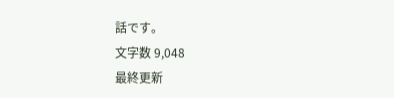話です。
文字数 9,048
最終更新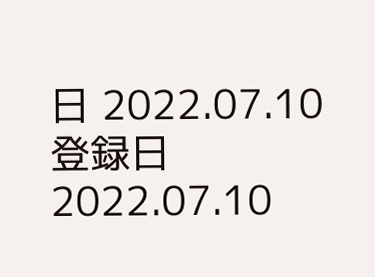日 2022.07.10
登録日 2022.07.10